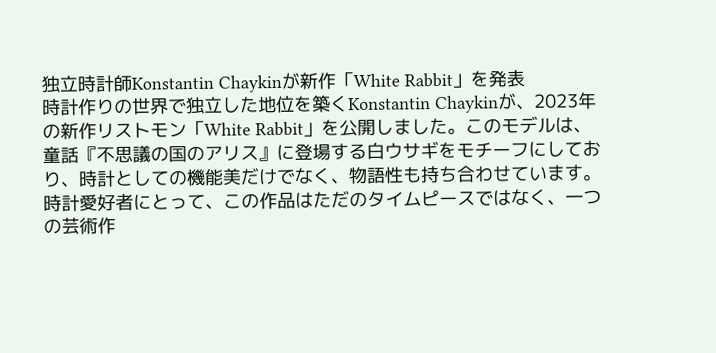独立時計師Konstantin Chaykinが新作「White Rabbit」を発表
時計作りの世界で独立した地位を築くKonstantin Chaykinが、2023年の新作リストモン「White Rabbit」を公開しました。このモデルは、童話『不思議の国のアリス』に登場する白ウサギをモチーフにしており、時計としての機能美だけでなく、物語性も持ち合わせています。時計愛好者にとって、この作品はただのタイムピースではなく、一つの芸術作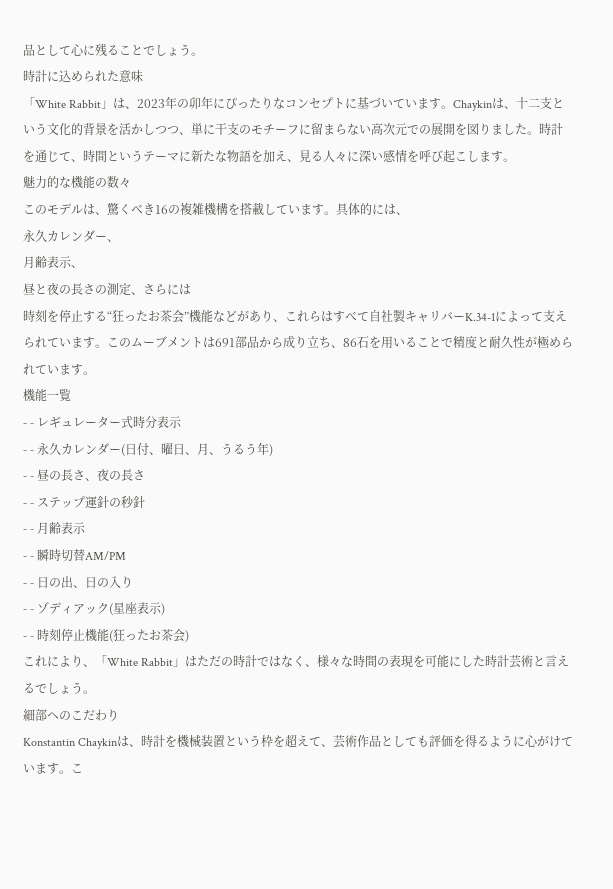品として心に残ることでしょう。
時計に込められた意味
「White Rabbit」は、2023年の卯年にぴったりなコンセプトに基づいています。Chaykinは、十二支という文化的背景を活かしつつ、単に干支のモチーフに留まらない高次元での展開を図りました。時計を通じて、時間というテーマに新たな物語を加え、見る人々に深い感情を呼び起こします。
魅力的な機能の数々
このモデルは、驚くべき16の複雑機構を搭載しています。具体的には、
永久カレンダー、
月齢表示、
昼と夜の長さの測定、さらには
時刻を停止する“狂ったお茶会”機能などがあり、これらはすべて自社製キャリバーK.34-1によって支えられています。このムーブメントは691部品から成り立ち、86石を用いることで精度と耐久性が極められています。
機能一覧
- - レギュレーター式時分表示
- - 永久カレンダー(日付、曜日、月、うるう年)
- - 昼の長さ、夜の長さ
- - ステップ運針の秒針
- - 月齢表示
- - 瞬時切替AM/PM
- - 日の出、日の入り
- - ゾディアック(星座表示)
- - 時刻停止機能(狂ったお茶会)
これにより、「White Rabbit」はただの時計ではなく、様々な時間の表現を可能にした時計芸術と言えるでしょう。
細部へのこだわり
Konstantin Chaykinは、時計を機械装置という枠を超えて、芸術作品としても評価を得るように心がけています。こ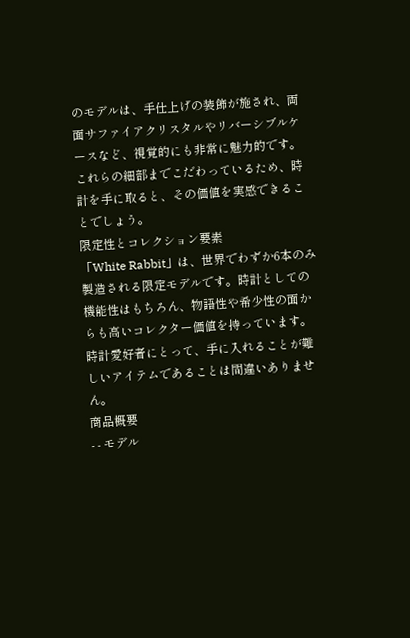のモデルは、手仕上げの装飾が施され、両面サファイアクリスタルやリバーシブルケースなど、視覚的にも非常に魅力的です。これらの細部までこだわっているため、時計を手に取ると、その価値を実感できることでしょう。
限定性とコレクション要素
「White Rabbit」は、世界でわずか6本のみ製造される限定モデルです。時計としての機能性はもちろん、物語性や希少性の面からも高いコレクター価値を持っています。時計愛好者にとって、手に入れることが難しいアイテムであることは間違いありません。
商品概要
- - モデル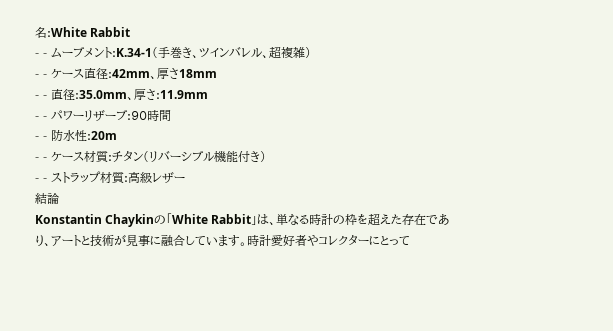名:White Rabbit
- - ムーブメント:K.34-1(手巻き、ツインバレル、超複雑)
- - ケース直径:42mm、厚さ18mm
- - 直径:35.0mm、厚さ:11.9mm
- - パワーリザーブ:90時間
- - 防水性:20m
- - ケース材質:チタン(リバーシブル機能付き)
- - ストラップ材質:高級レザー
結論
Konstantin Chaykinの「White Rabbit」は、単なる時計の枠を超えた存在であり、アートと技術が見事に融合しています。時計愛好者やコレクターにとって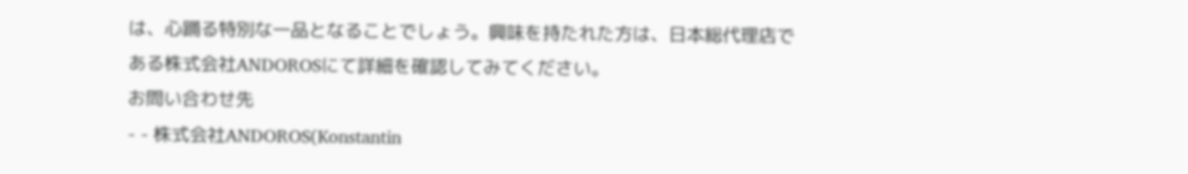は、心踊る特別な一品となることでしょう。興味を持たれた方は、日本総代理店である株式会社ANDOROSにて詳細を確認してみてください。
お問い合わせ先
- - 株式会社ANDOROS(Konstantin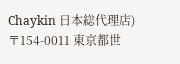Chaykin 日本総代理店)
〒154-0011 東京都世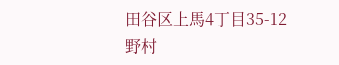田谷区上馬4丁目35-12
野村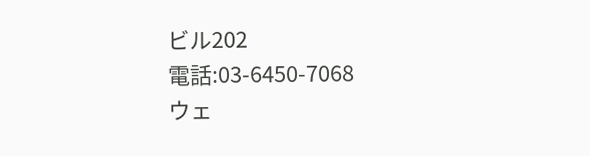ビル202
電話:03-6450-7068
ウェ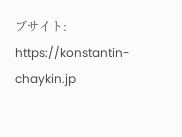ブサイト:
https://konstantin-chaykin.jp